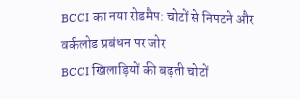BCCI का नया रोडमैप: चोटों से निपटने और वर्कलोड प्रबंधन पर जोर
BCCI खिलाड़ियों की बढ़ती चोटों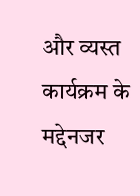और व्यस्त कार्यक्रम के मद्देनजर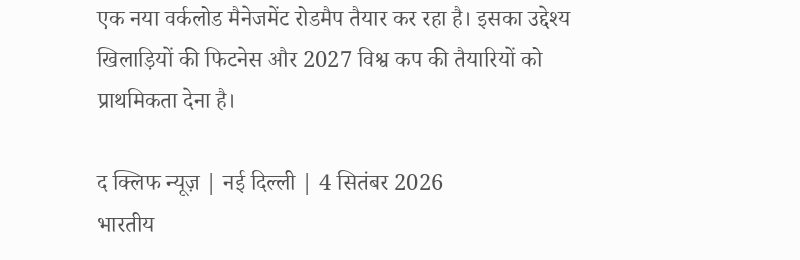एक नया वर्कलोड मैनेजमेंट रोडमैप तैयार कर रहा है। इसका उद्देश्य खिलाड़ियों की फिटनेस और 2027 विश्व कप की तैयारियों को प्राथमिकता देना है।

द क्लिफ न्यूज़ | नई दिल्ली | 4 सितंबर 2026
भारतीय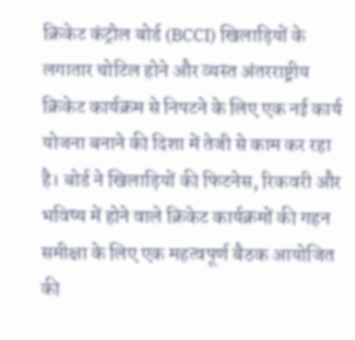क्रिकेट कंट्रोल बोर्ड (BCCI) खिलाड़ियों के लगातार चोटिल होने और व्यस्त अंतरराष्ट्रीय क्रिकेट कार्यक्रम से निपटने के लिए एक नई कार्य योजना बनाने की दिशा में तेजी से काम कर रहा है। बोर्ड ने खिलाड़ियों की फिटनेस, रिकवरी और भविष्य में होने वाले क्रिकेट कार्यक्रमों की गहन समीक्षा के लिए एक महत्वपूर्ण बैठक आयोजित की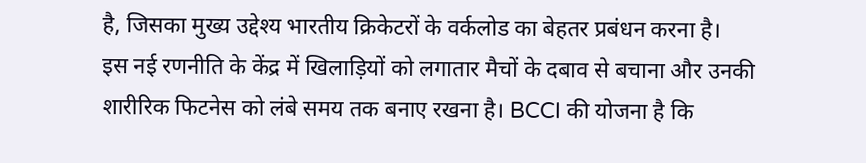है, जिसका मुख्य उद्देश्य भारतीय क्रिकेटरों के वर्कलोड का बेहतर प्रबंधन करना है।
इस नई रणनीति के केंद्र में खिलाड़ियों को लगातार मैचों के दबाव से बचाना और उनकी शारीरिक फिटनेस को लंबे समय तक बनाए रखना है। BCCI की योजना है कि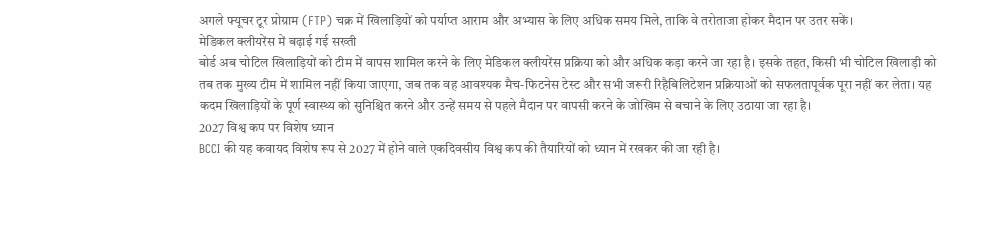अगले फ्यूचर टूर प्रोग्राम (FTP) चक्र में खिलाड़ियों को पर्याप्त आराम और अभ्यास के लिए अधिक समय मिले, ताकि वे तरोताजा होकर मैदान पर उतर सकें।
मेडिकल क्लीयरेंस में बढ़ाई गई सख्ती
बोर्ड अब चोटिल खिलाड़ियों को टीम में वापस शामिल करने के लिए मेडिकल क्लीयरेंस प्रक्रिया को और अधिक कड़ा करने जा रहा है। इसके तहत, किसी भी चोटिल खिलाड़ी को तब तक मुख्य टीम में शामिल नहीं किया जाएगा, जब तक वह आवश्यक मैच-फिटनेस टेस्ट और सभी जरूरी रिहैबिलिटेशन प्रक्रियाओं को सफलतापूर्वक पूरा नहीं कर लेता। यह कदम खिलाड़ियों के पूर्ण स्वास्थ्य को सुनिश्चित करने और उन्हें समय से पहले मैदान पर वापसी करने के जोखिम से बचाने के लिए उठाया जा रहा है।
2027 विश्व कप पर विशेष ध्यान
BCCI की यह कवायद विशेष रूप से 2027 में होने वाले एकदिवसीय विश्व कप की तैयारियों को ध्यान में रखकर की जा रही है।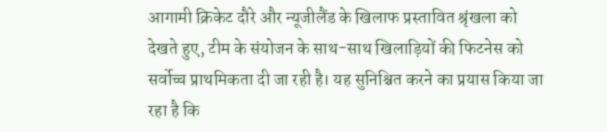आगामी क्रिकेट दौरे और न्यूजीलैंड के खिलाफ प्रस्तावित श्रृंखला को देखते हुए, टीम के संयोजन के साथ-साथ खिलाड़ियों की फिटनेस को सर्वोच्च प्राथमिकता दी जा रही है। यह सुनिश्चित करने का प्रयास किया जा रहा है कि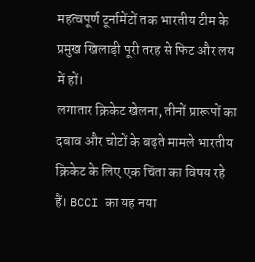महत्वपूर्ण टूर्नामेंटों तक भारतीय टीम के प्रमुख खिलाड़ी पूरी तरह से फिट और लय में हों।
लगातार क्रिकेट खेलना, तीनों प्रारूपों का दबाव और चोटों के बढ़ते मामले भारतीय क्रिकेट के लिए एक चिंता का विषय रहे हैं। BCCI का यह नया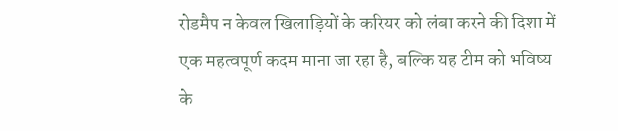रोडमैप न केवल खिलाड़ियों के करियर को लंबा करने की दिशा में एक महत्वपूर्ण कदम माना जा रहा है, बल्कि यह टीम को भविष्य के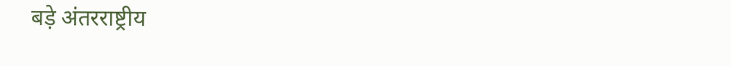बड़े अंतरराष्ट्रीय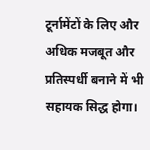टूर्नामेंटों के लिए और अधिक मजबूत और प्रतिस्पर्धी बनाने में भी सहायक सिद्ध होगा।